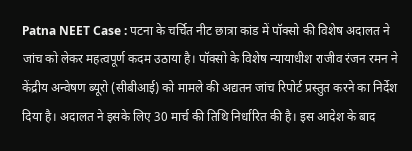Patna NEET Case : पटना के चर्चित नीट छात्रा कांड में पॉक्सो की विशेष अदालत ने जांच को लेकर महत्वपूर्ण कदम उठाया है। पॉक्सो के विशेष न्यायाधीश राजीव रंजन रमन ने केंद्रीय अन्वेषण ब्यूरो (सीबीआई) को मामले की अद्यतन जांच रिपोर्ट प्रस्तुत करने का निर्देश दिया है। अदालत ने इसके लिए 30 मार्च की तिथि निर्धारित की है। इस आदेश के बाद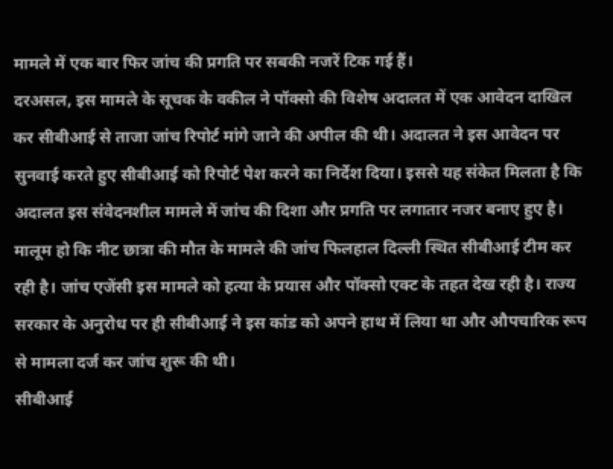मामले में एक बार फिर जांच की प्रगति पर सबकी नजरें टिक गई हैं।
दरअसल, इस मामले के सूचक के वकील ने पॉक्सो की विशेष अदालत में एक आवेदन दाखिल कर सीबीआई से ताजा जांच रिपोर्ट मांगे जाने की अपील की थी। अदालत ने इस आवेदन पर सुनवाई करते हुए सीबीआई को रिपोर्ट पेश करने का निर्देश दिया। इससे यह संकेत मिलता है कि अदालत इस संवेदनशील मामले में जांच की दिशा और प्रगति पर लगातार नजर बनाए हुए है।
मालूम हो कि नीट छात्रा की मौत के मामले की जांच फिलहाल दिल्ली स्थित सीबीआई टीम कर रही है। जांच एजेंसी इस मामले को हत्या के प्रयास और पॉक्सो एक्ट के तहत देख रही है। राज्य सरकार के अनुरोध पर ही सीबीआई ने इस कांड को अपने हाथ में लिया था और औपचारिक रूप से मामला दर्ज कर जांच शुरू की थी।
सीबीआई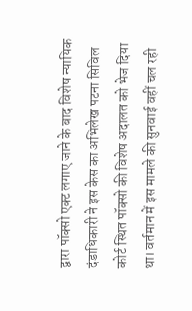द्वारा पॉक्सो एक्ट लगाए जाने के बाद विशेष न्यायिक दंडाधिकारी ने इस केस का अभिलेख पटना सिविल कोर्ट स्थित पॉक्सो की विशेष अदालत को भेज दिया था। वर्तमान में इस मामले की सुनवाई वहीं चल रही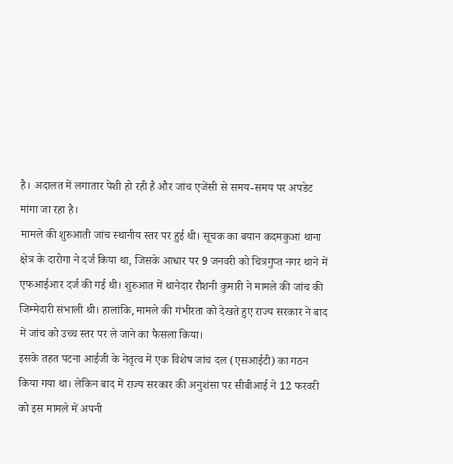है। अदालत में लगातार पेशी हो रही है और जांच एजेंसी से समय-समय पर अपडेट मांगा जा रहा है।
मामले की शुरुआती जांच स्थानीय स्तर पर हुई थी। सूचक का बयान कदमकुआं थाना क्षेत्र के दारोगा ने दर्ज किया था, जिसके आधार पर 9 जनवरी को चित्रगुप्त नगर थाने में एफआईआर दर्ज की गई थी। शुरुआत में थानेदार रौशनी कुमारी ने मामले की जांच की जिम्मेदारी संभाली थी। हालांकि, मामले की गंभीरता को देखते हुए राज्य सरकार ने बाद में जांच को उच्च स्तर पर ले जाने का फैसला किया।
इसके तहत पटना आईजी के नेतृत्व में एक विशेष जांच दल (एसआईटी) का गठन किया गया था। लेकिन बाद में राज्य सरकार की अनुशंसा पर सीबीआई ने 12 फरवरी को इस मामले में अपनी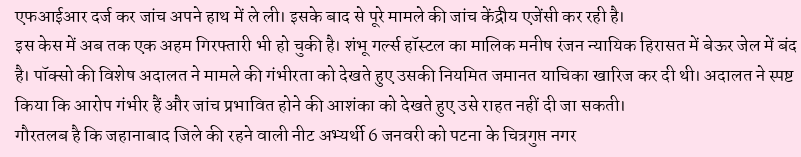एफआईआर दर्ज कर जांच अपने हाथ में ले ली। इसके बाद से पूरे मामले की जांच केंद्रीय एजेंसी कर रही है।
इस केस में अब तक एक अहम गिरफ्तारी भी हो चुकी है। शंभू गर्ल्स हॉस्टल का मालिक मनीष रंजन न्यायिक हिरासत में बेऊर जेल में बंद है। पॉक्सो की विशेष अदालत ने मामले की गंभीरता को देखते हुए उसकी नियमित जमानत याचिका खारिज कर दी थी। अदालत ने स्पष्ट किया कि आरोप गंभीर हैं और जांच प्रभावित होने की आशंका को देखते हुए उसे राहत नहीं दी जा सकती।
गौरतलब है कि जहानाबाद जिले की रहने वाली नीट अभ्यर्थी 6 जनवरी को पटना के चित्रगुप्त नगर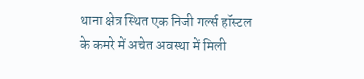थाना क्षेत्र स्थित एक निजी गर्ल्स हॉस्टल के कमरे में अचेत अवस्था में मिली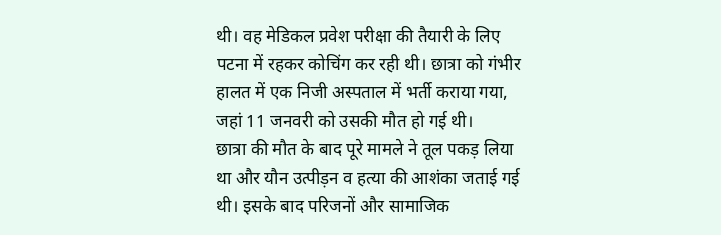थी। वह मेडिकल प्रवेश परीक्षा की तैयारी के लिए पटना में रहकर कोचिंग कर रही थी। छात्रा को गंभीर हालत में एक निजी अस्पताल में भर्ती कराया गया, जहां 11 जनवरी को उसकी मौत हो गई थी।
छात्रा की मौत के बाद पूरे मामले ने तूल पकड़ लिया था और यौन उत्पीड़न व हत्या की आशंका जताई गई थी। इसके बाद परिजनों और सामाजिक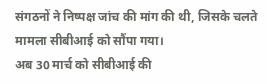संगठनों ने निष्पक्ष जांच की मांग की थी, जिसके चलते मामला सीबीआई को सौंपा गया।
अब 30 मार्च को सीबीआई की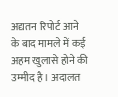अद्यतन रिपोर्ट आने के बाद मामले में कई अहम खुलासे होने की उम्मीद है। अदालत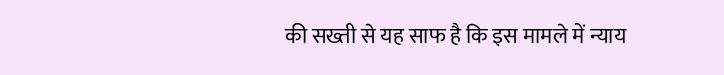की सख्ती से यह साफ है कि इस मामले में न्याय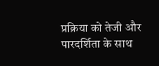प्रक्रिया को तेजी और पारदर्शिता के साथ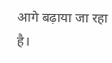आगे बढ़ाया जा रहा है।